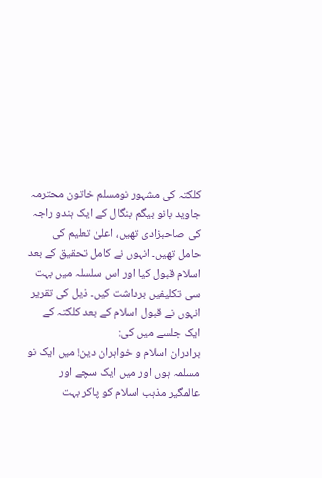کلکتہ کی مشہور نومسلم خاتون محترمہ جاوید بانو بیگم بنگال کے ایک ہندو راجہ کی صاحبزادی تھیں، اعلیٰ تعلیم کی حامل تھیں۔ انہوں نے کامل تحقیق کے بعد اسلام قبول کیا اور اس سلسلہ میں بہت سی تکلیفیں برداشت کیں۔ ذیل کی تقریر انہوں نے قبول اسلام کے بعد کلکتہ کے ایک جلسے میں کی:
برادران اسلام و خواہران دین! میں ایک نو مسلمہ ہوں اور میں ایک سچے اور عالمگیر مذہب اسلام کو پاکر بہت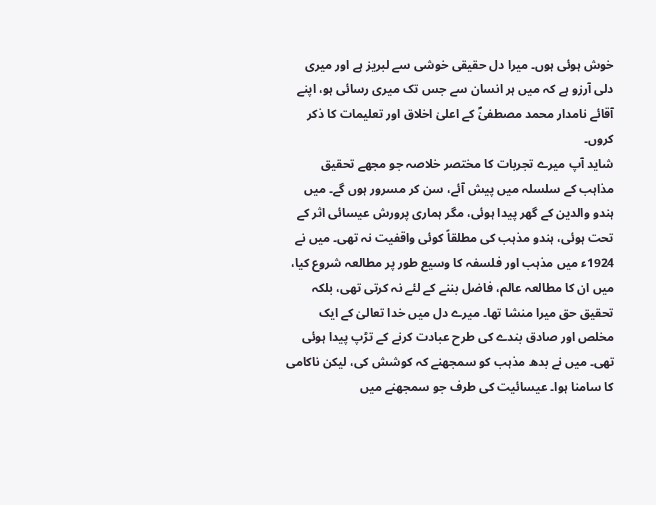خوش ہوئی ہوں۔ میرا دل حقیقی خوشی سے لبریز ہے اور میری دلی آرزو ہے کہ میں ہر انسان سے جس تک میری رسائی ہو، اپنے آقائے نامدار محمد مصطفیٰؐ کے اعلیٰ اخلاق اور تعلیمات کا ذکر کروں۔
شاید آپ میرے تجربات کا مختصر خلاصہ جو مجھے تحقیق مذاہب کے سلسلہ میں پیش آئے، سن کر مسرور ہوں گے۔ میں ہندو والدین کے گھر پیدا ہوئی، مگر ہماری پرورش عیسائی اثر کے تحت ہوئی، ہندو مذہب کی مطلقاً کوئی واقفیت نہ تھی۔ میں نے 1924ء میں مذہب اور فلسفہ کا وسیع طور پر مطالعہ شروع کیا، میں ان کا مطالعہ عالم، فاضل بننے کے لئے نہ کرتی تھی، بلکہ تحقیق حق میرا منشا تھا۔ میرے دل میں خدا تعالیٰ کے ایک مخلص اور صادق بندے کی طرح عبادت کرنے کے تڑپ پیدا ہوئی تھی۔ میں نے بدھ مذہب کو سمجھنے کہ کوشش کی، لیکن ناکامی کا سامنا ہوا۔ عیسائیت کی طرف جو سمجھنے میں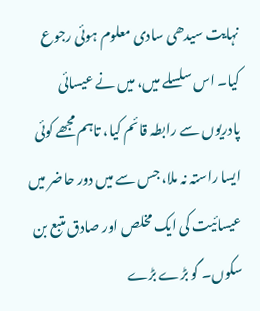نہایت سیدھی سادی معلوم ہوئی رجوع کیا۔ اس سلسلے میں، میں نے عیسائی پادریوں سے رابطہ قائم کیا، تاہم مجھے کوئی ایسا راستہ نہ ملا، جس سے میں دور حاضر میں عیسائیت کی ایک مخلص اور صادق متبع بن سکوں۔ گو بڑے بڑے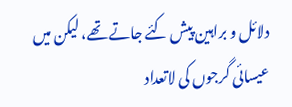دلائل و براہین پیش کئے جاتے تھے، لیکن میں عیسائی گرجوں کی لاتعداد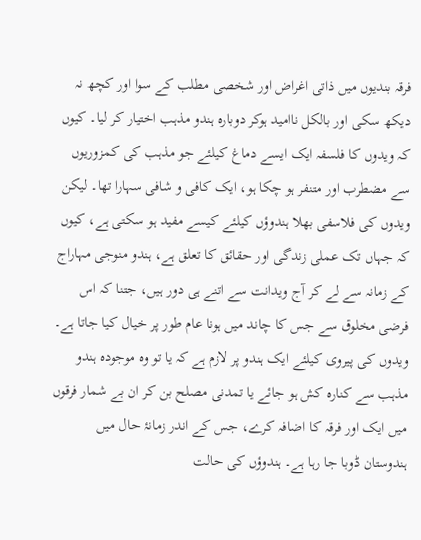فرقہ بندیوں میں ذاتی اغراض اور شخصی مطلب کے سوا اور کچھ نہ دیکھ سکی اور بالکل ناامید ہوکر دوبارہ ہندو مذہب اختیار کر لیا۔ کیوں کہ ویدوں کا فلسفہ ایک ایسے دماغ کیلئے جو مذہب کی کمزوریوں سے مضطرب اور متنفر ہو چکا ہو، ایک کافی و شافی سہارا تھا۔ لیکن ویدوں کی فلاسفی بھلا ہندوؤں کیلئے کیسے مفید ہو سکتی ہے، کیوں کہ جہاں تک عملی زندگی اور حقائق کا تعلق ہے، ہندو منوجی مہاراج کے زمانہ سے لے کر آج ویدانت سے اتنے ہی دور ہیں، جتنا کہ اس فرضی مخلوق سے جس کا چاند میں ہونا عام طور پر خیال کیا جاتا ہے۔ ویدوں کی پیروی کیلئے ایک ہندو پر لازم ہے کہ یا تو وہ موجودہ ہندو مذہب سے کنارہ کش ہو جائے یا تمدنی مصلح بن کر ان بے شمار فرقوں میں ایک اور فرقہ کا اضافہ کرے، جس کے اندر زمانۂ حال میں ہندوستان ڈوبا جا رہا ہے۔ ہندوؤں کی حالت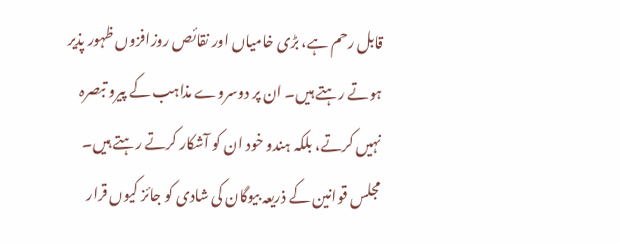قابل رحم ہے، بڑی خامیاں اور نقائص روزافزوں ظہور پذیر ہوتے رہتے ہیں۔ ان پر دوسروے مذاہب کے پیرو تبصرہ نہیں کرتے، بلکہ ہندو خود ان کو آشکار کرتے رہتے ہیں۔ مجلس قوانین کے ذریعہ بیوگان کی شادی کو جائز کیوں قرار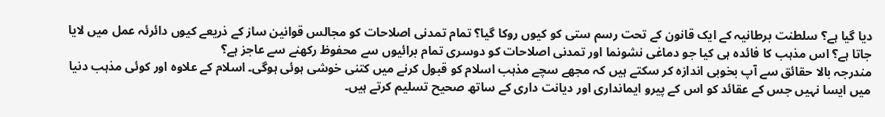دیا گیا ہے؟ سلطنت برطانیہ کے ایک قانون کے تحت رسم ستی کو کیوں روکا گیا؟ تمام تمدنی اصلاحات کو مجالس قوانین ساز کے ذریعے کیوں دائرئہ عمل میں لایا جاتا ہے؟ اس مذہب کا فائدہ ہی کیا جو دماغی نشونما اور تمدنی اصلاحات کو دوسری تمام برائیوں سے محفوظ رکھنے سے عاجز ہے؟
مندرجہ بالا حقائق سے آپ بخوبی اندازہ کر سکتے ہیں کہ مجھے سچے مذہب اسلام کو قبول کرنے میں کتنی خوشی ہوئی ہوگی۔ اسلام کے علاوہ اور کوئی مذہب دنیا میں ایسا نہیں جس کے عقائد کو اس کے پیرو ایمانداری اور دیانت داری کے ساتھ صحیح تسلیم کرتے ہیں۔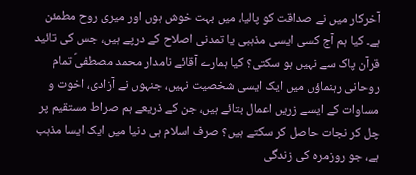آخرکار میں نے صداقت کو پالیا، میں بہت خوش ہوں اور میری روح مطمئن ہے۔ کیا ہم آج کسی ایسی مذہبی یا تمدنی اصلاح کے درپے ہیں، جس کی تائید قرآن پاک سے نہیں ہو سکتی؟ کیا ہمارے آقائے نامدار محمد مصطفیؐ تمام روحانی رہنماؤں میں ایک ایسی شخصیت نہیں، جنہوں نے آزادی، اخوت و مساوات کے ایسے زریں اعمال بتائے ہیں، جن کے ذریعے ہم صراط مستقیم پر چل کر نجات حاصل کر سکتے ہیں؟ صرف اسلام ہی دنیا میں ایک ایسا مذہب ہے، جو روزمرہ کی زندگی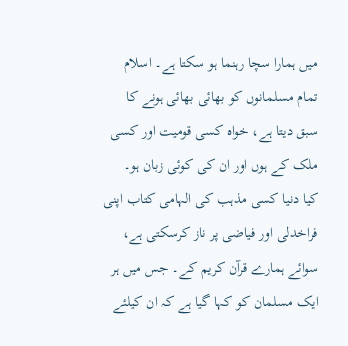میں ہمارا سچا رہنما ہو سکتا ہے۔ اسلام تمام مسلمانوں کو بھائی بھائی ہونے کا سبق دیتا ہے، خواہ کسی قومیت اور کسی ملک کے ہوں اور ان کی کوئی زبان ہو۔
کیا دنیا کسی مذہب کی الہامی کتاب اپنی فراخدلی اور فیاضی پر ناز کرسکتی ہے، سوائے ہمارے قرآن کریم کے۔ جس میں ہر ایک مسلمان کو کہا گیا ہے کہ ان کیلئے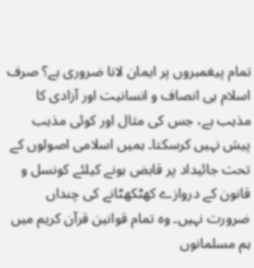تمام پیغمبروں پر ایمان لانا ضروری ہے؟ صرف اسلام ہی انصاف و انسانیت اور آزادی کا مذہب ہے، جس کی مثال اور کوئی مذہب پیش نہیں کرسکتا۔ ہمیں اسلامی اصولوں کے تحت جائیداد پر قابض ہونے کیلئے کونسل و قانون کے دروازے کھٹکھٹانے کی چنداں ضرورت نہیں۔ وہ تمام قوانین قرآن کریم میں ہم مسلمانوں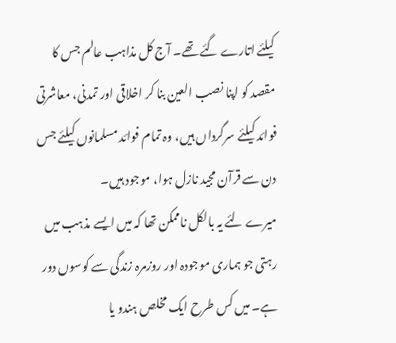کیلئے اتارے گئے تھے۔ آج کل مذاہب عالم جس کا مقصد کو اپنا نصب العین بنا کر اخلاقی اور تمدنی، معاشرتی فوائد کیلئے سرگرداں ہیں، وہ تمام فوائد مسلمانوں کیلئے جس دن سے قرآن مجید نازل ہوا، موجود ہیں۔
میرے لئے یہ بالکل ناممکن تھا کہ میں ایسے مذہب میں رہتی جو ہماری موجودہ اور روزمرہ زندگی سے کوسوں دور ہے۔ میں کس طرح ایک مخلص ہندو یا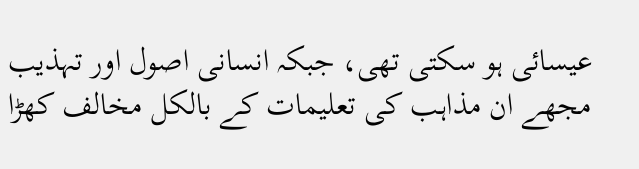عیسائی ہو سکتی تھی، جبکہ انسانی اصول اور تہذیب مجھے ان مذاہب کی تعلیمات کے بالکل مخالف کھڑا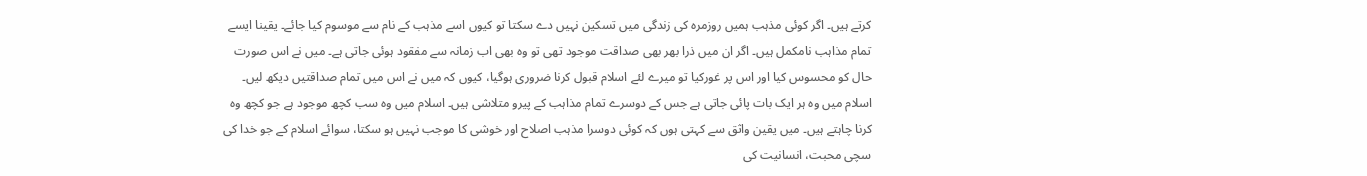کرتے ہیں۔ اگر کوئی مذہب ہمیں روزمرہ کی زندگی میں تسکین نہیں دے سکتا تو کیوں اسے مذہب کے نام سے موسوم کیا جائے۔ یقینا ایسے تمام مذاہب نامکمل ہیں۔ اگر ان میں ذرا بھر بھی صداقت موجود تھی تو وہ بھی اب زمانہ سے مفقود ہوئی جاتی ہے۔ میں نے اس صورت حال کو محسوس کیا اور اس پر غورکیا تو میرے لئے اسلام قبول کرنا ضروری ہوگیا، کیوں کہ میں نے اس میں تمام صداقتیں دیکھ لیں۔
اسلام میں وہ ہر ایک بات پائی جاتی ہے جس کے دوسرے تمام مذاہب کے پیرو متلاشی ہیں۔ اسلام میں وہ سب کچھ موجود ہے جو کچھ وہ کرنا چاہتے ہیں۔ میں یقین واثق سے کہتی ہوں کہ کوئی دوسرا مذہب اصلاح اور خوشی کا موجب نہیں ہو سکتا، سوائے اسلام کے جو خدا کی سچی محبت، انسانیت کی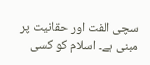سچی الفت اور حقانیت پر مبنی ہے۔ اسلام کو کسی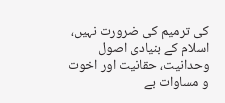کی ترمیم کی ضرورت نہیں، اسلام کے بنیادی اصول وحدانیت، حقانیت اور اخوت و مساوات بے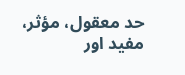حد معقول، مؤثر، مفید اور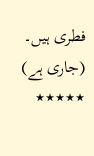فطری ہیں۔ (جاری ہے)
٭٭٭٭٭